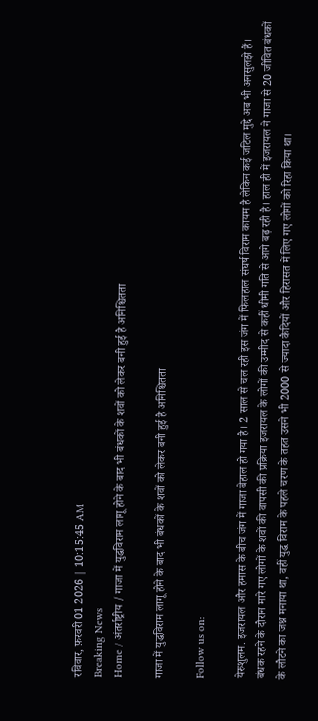रविवार, फ़रवरी 01 2026 | 10:15:45 AM
Breaking News
Home / अंतर्राष्ट्रीय / गाजा में युद्धविराम लागू होने के बाद भी बंधकों के शवों को लेकर बनी हुई है अनिश्चितता

गाजा में युद्धविराम लागू होने के बाद भी बंधकों के शवों को लेकर बनी हुई है अनिश्चितता

Follow us on:

येरुशुलम. इजरायल और हमास के बीच जंग में गाजा बेहाल हो गया है। 2 साल से चल रही इस जंग में फिलहाल संघर्ष विराम कायम है लेकिन कई जटिल मुद्दे अब भी अनसुलझे हैं। बंधक रहने के दौरान मारे गए लोगों के शवों की वापसी की प्रक्रिया इजरायल के लोगों की उम्मीद से कहीं धीमी गति से आगे बढ़ रही है। हाल ही में इजरायल ने गाजा से 20 जीवित बंधकों के लौटने का जश्न मनाया था, वहीं युद्ध विराम के पहले चरण के तहत उसने भी 2000 से ज्यादा कैदियों और हिरासत में लिए गए लोगों को रिहा किया था।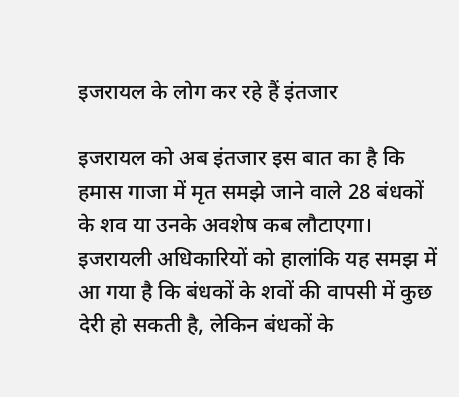इजरायल के लोग कर रहे हैं इंतजार

इजरायल को अब इंतजार इस बात का है कि हमास गाजा में मृत समझे जाने वाले 28 बंधकों के शव या उनके अवशेष कब लौटाएगा। इजरायली अधिकारियों को हालांकि यह समझ में आ गया है कि बंधकों के शवों की वापसी में कुछ देरी हो सकती है, लेकिन बंधकों के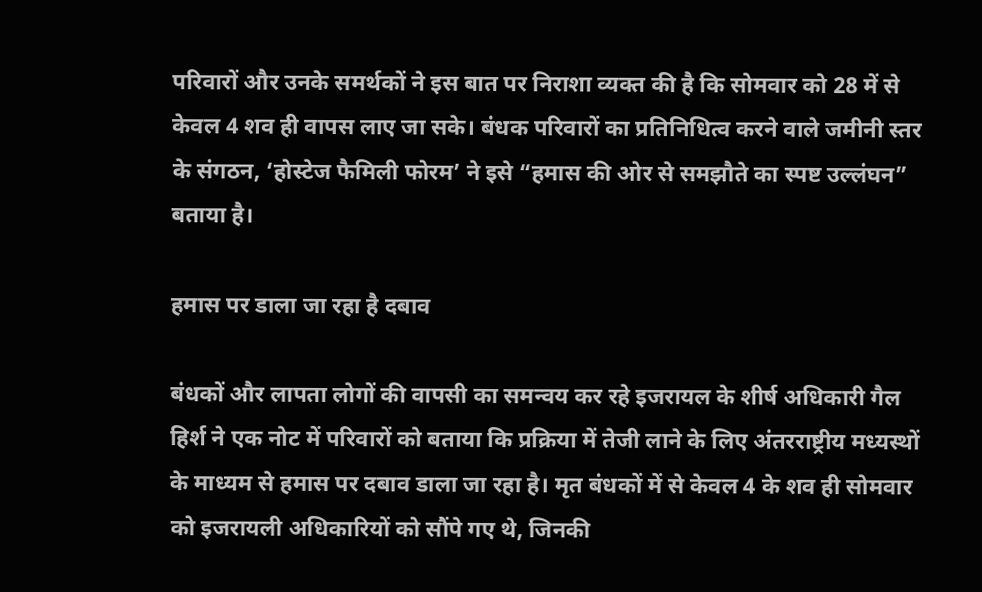परिवारों और उनके समर्थकों ने इस बात पर निराशा व्यक्त की है कि सोमवार को 28 में से केवल 4 शव ही वापस लाए जा सके। बंधक परिवारों का प्रतिनिधित्व करने वाले जमीनी स्तर के संगठन, ‘होस्टेज फैमिली फोरम’ ने इसे “हमास की ओर से समझौते का स्पष्ट उल्लंघन” बताया है।

हमास पर डाला जा रहा है दबाव

बंधकों और लापता लोगों की वापसी का समन्वय कर रहे इजरायल के शीर्ष अधिकारी गैल हिर्श ने एक नोट में परिवारों को बताया कि प्रक्रिया में तेजी लाने के लिए अंतरराष्ट्रीय मध्यस्थों के माध्यम से हमास पर दबाव डाला जा रहा है। मृत बंधकों में से केवल 4 के शव ही सोमवार को इजरायली अधिकारियों को सौंपे गए थे, जिनकी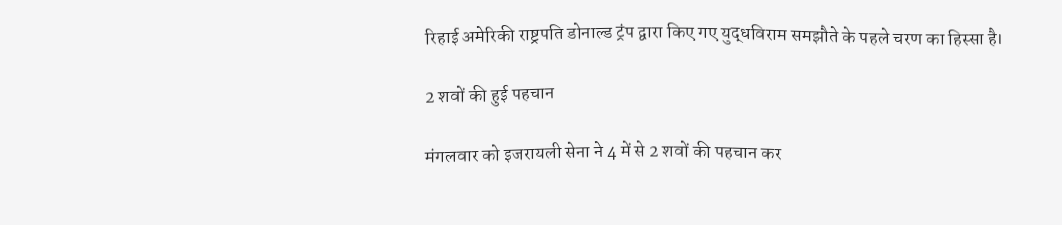रिहाई अमेरिकी राष्ट्रपति डोनाल्ड ट्रंप द्वारा किए गए युद्धविराम समझौते के पहले चरण का हिस्सा है।

2 शवों की हुई पहचान

मंगलवार को इजरायली सेना ने 4 में से 2 शवों की पहचान कर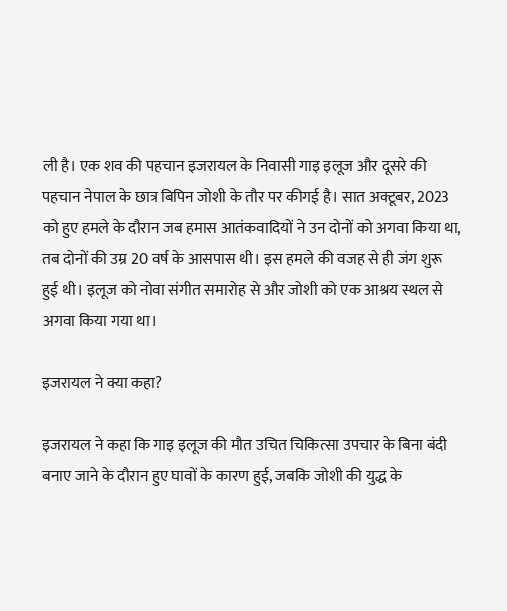ली है। एक शव की पहचान इजरायल के निवासी गाइ इलूज और दूसरे की पहचान नेपाल के छात्र बिपिन जोशी के तौर पर कीगई है। सात अक्टूबर, 2023 को हुए हमले के दौरान जब हमास आतंकवादियों ने उन दोनों को अगवा किया था, तब दोनों की उम्र 20 वर्ष के आसपास थी। इस हमले की वजह से ही जंग शुरू हुई थी। इलूज को नोवा संगीत समारोह से और जोशी को एक आश्रय स्थल से अगवा किया गया था।

इजरायल ने क्या कहा?

इजरायल ने कहा कि गाइ इलूज की मौत उचित चिकित्सा उपचार के बिना बंदी बनाए जाने के दौरान हुए घावों के कारण हुई, जबकि जोशी की युद्ध के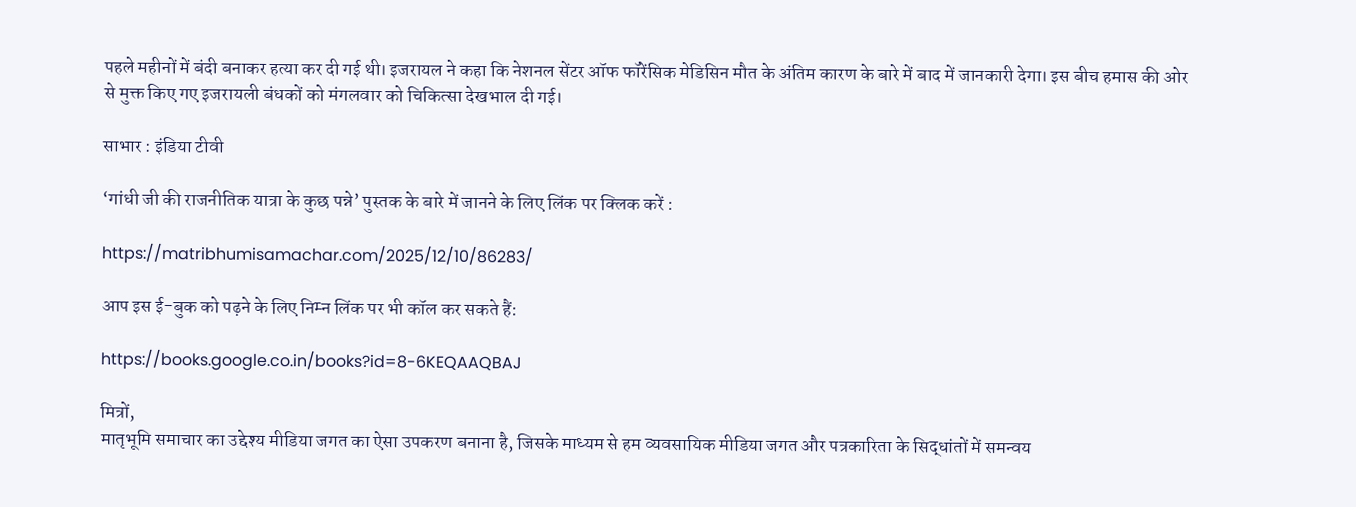पहले महीनों में बंदी बनाकर हत्या कर दी गई थी। इजरायल ने कहा कि नेशनल सेंटर ऑफ फॉरेंसिक मेडिसिन मौत के अंतिम कारण के बारे में बाद में जानकारी देगा। इस बीच हमास की ओर से मुक्त किए गए इजरायली बंधकों को मंगलवार को चिकित्सा देखभाल दी गई।

साभार : इंडिया टीवी

‘गांधी जी की राजनीतिक यात्रा के कुछ पन्ने’ पुस्तक के बारे में जानने के लिए लिंक पर क्लिक करें :

https://matribhumisamachar.com/2025/12/10/86283/

आप इस ई-बुक को पढ़ने के लिए निम्न लिंक पर भी कॉल कर सकते हैं:

https://books.google.co.in/books?id=8-6KEQAAQBAJ

मित्रों,
मातृभूमि समाचार का उद्देश्य मीडिया जगत का ऐसा उपकरण बनाना है, जिसके माध्यम से हम व्यवसायिक मीडिया जगत और पत्रकारिता के सिद्धांतों में समन्वय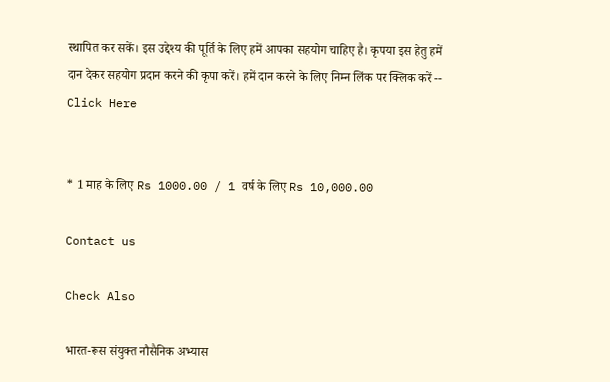स्थापित कर सकें। इस उद्देश्य की पूर्ति के लिए हमें आपका सहयोग चाहिए है। कृपया इस हेतु हमें दान देकर सहयोग प्रदान करने की कृपा करें। हमें दान करने के लिए निम्न लिंक पर क्लिक करें -- Click Here


* 1 माह के लिए Rs 1000.00 / 1 वर्ष के लिए Rs 10,000.00

Contact us

Check Also

भारत-रूस संयुक्त नौसैनिक अभ्यास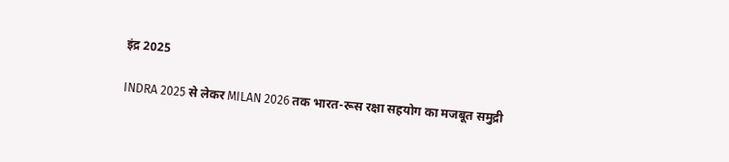इंद्र 2025

INDRA 2025 से लेकर MILAN 2026 तक भारत-रूस रक्षा सहयोग का मजबूत समुद्री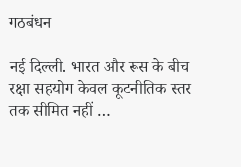गठबंधन

नई दिल्ली. भारत और रूस के बीच रक्षा सहयोग केवल कूटनीतिक स्तर तक सीमित नहीं …